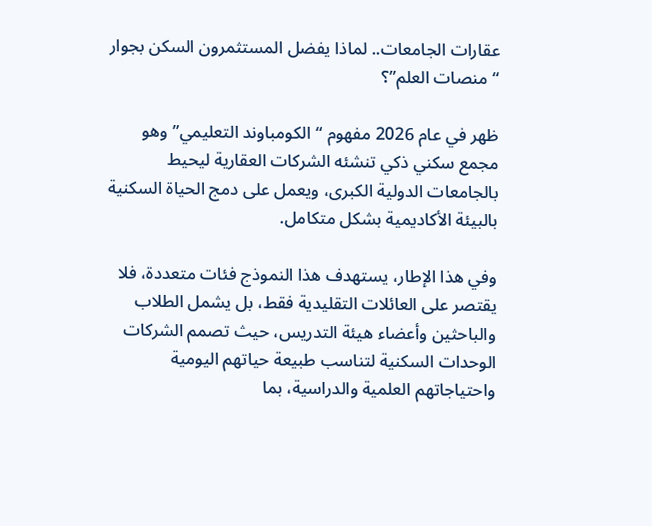عقارات الجامعات.. لماذا يفضل المستثمرون السكن بجوار “منصات العلم”؟

ظهر في عام 2026 مفهوم “الكومباوند التعليمي” وهو مجمع سكني ذكي تنشئه الشركات العقارية ليحيط بالجامعات الدولية الكبرى، ويعمل على دمج الحياة السكنية بالبيئة الأكاديمية بشكل متكامل.

وفي هذا الإطار، يستهدف هذا النموذج فئات متعددة، فلا يقتصر على العائلات التقليدية فقط، بل يشمل الطلاب والباحثين وأعضاء هيئة التدريس، حيث تصمم الشركات الوحدات السكنية لتناسب طبيعة حياتهم اليومية واحتياجاتهم العلمية والدراسية، بما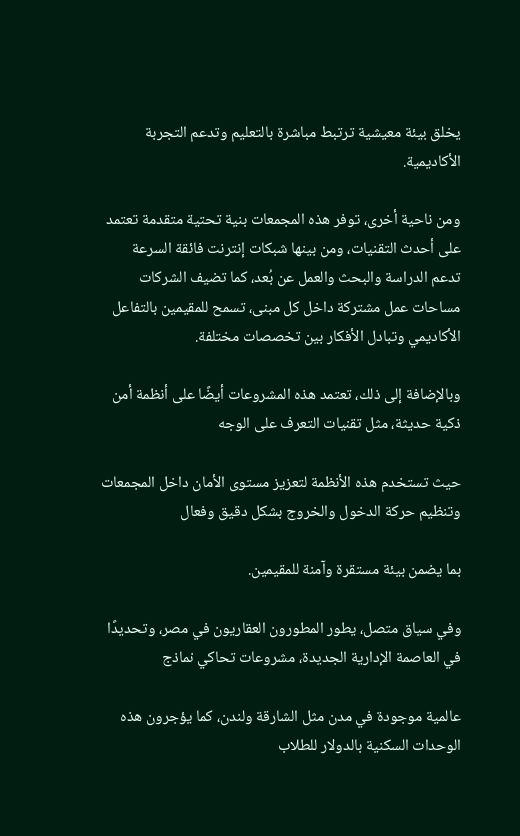يخلق بيئة معيشية ترتبط مباشرة بالتعليم وتدعم التجربة الأكاديمية.

ومن ناحية أخرى، توفر هذه المجمعات بنية تحتية متقدمة تعتمد على أحدث التقنيات، ومن بينها شبكات إنترنت فائقة السرعة تدعم الدراسة والبحث والعمل عن بُعد، كما تضيف الشركات مساحات عمل مشتركة داخل كل مبنى، تسمح للمقيمين بالتفاعل الأكاديمي وتبادل الأفكار بين تخصصات مختلفة.

وبالإضافة إلى ذلك، تعتمد هذه المشروعات أيضًا على أنظمة أمن ذكية حديثة، مثل تقنيات التعرف على الوجه

حيث تستخدم هذه الأنظمة لتعزيز مستوى الأمان داخل المجمعات وتنظيم حركة الدخول والخروج بشكل دقيق وفعال

بما يضمن بيئة مستقرة وآمنة للمقيمين.

وفي سياق متصل، يطور المطورون العقاريون في مصر، وتحديدًا في العاصمة الإدارية الجديدة، مشروعات تحاكي نماذج

عالمية موجودة في مدن مثل الشارقة ولندن، كما يؤجرون هذه الوحدات السكنية بالدولار للطلاب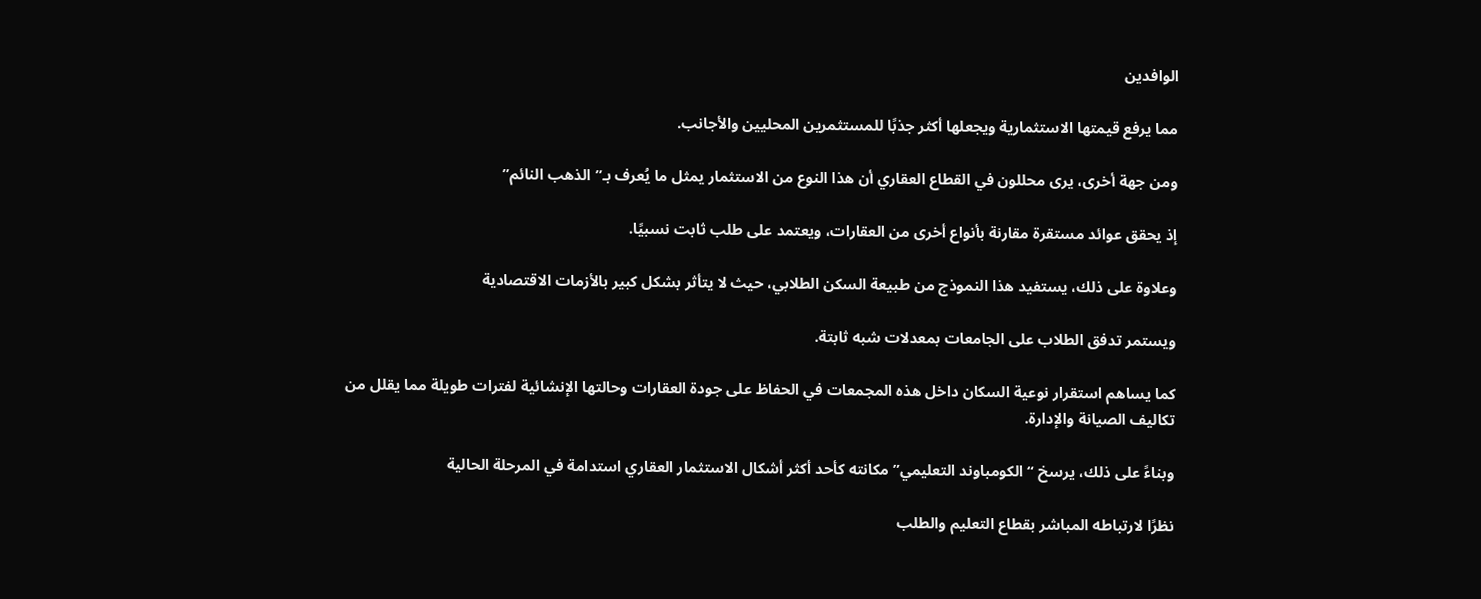الوافدين

مما يرفع قيمتها الاستثمارية ويجعلها أكثر جذبًا للمستثمرين المحليين والأجانب.

ومن جهة أخرى، يرى محللون في القطاع العقاري أن هذا النوع من الاستثمار يمثل ما يُعرف بـ”الذهب النائم”

إذ يحقق عوائد مستقرة مقارنة بأنواع أخرى من العقارات، ويعتمد على طلب ثابت نسبيًا.

وعلاوة على ذلك، يستفيد هذا النموذج من طبيعة السكن الطلابي، حيث لا يتأثر بشكل كبير بالأزمات الاقتصادية

ويستمر تدفق الطلاب على الجامعات بمعدلات شبه ثابتة.

كما يساهم استقرار نوعية السكان داخل هذه المجمعات في الحفاظ على جودة العقارات وحالتها الإنشائية لفترات طويلة مما يقلل من تكاليف الصيانة والإدارة.

وبناءً على ذلك، يرسخ “الكومباوند التعليمي” مكانته كأحد أكثر أشكال الاستثمار العقاري استدامة في المرحلة الحالية

نظرًا لارتباطه المباشر بقطاع التعليم والطلب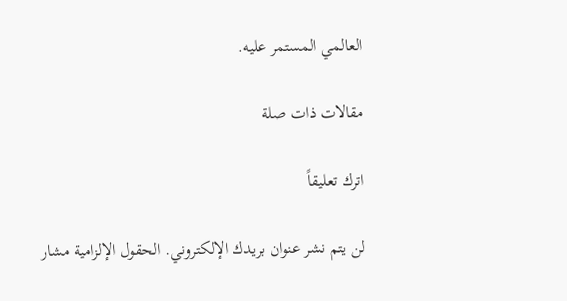العالمي المستمر عليه.

مقالات ذات صلة

اترك تعليقاً

لن يتم نشر عنوان بريدك الإلكتروني. الحقول الإلزامية مشار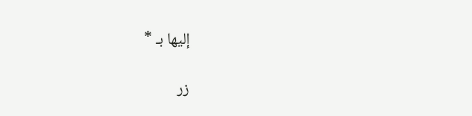إليها بـ *

زر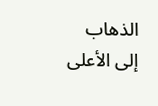الذهاب إلى الأعلى